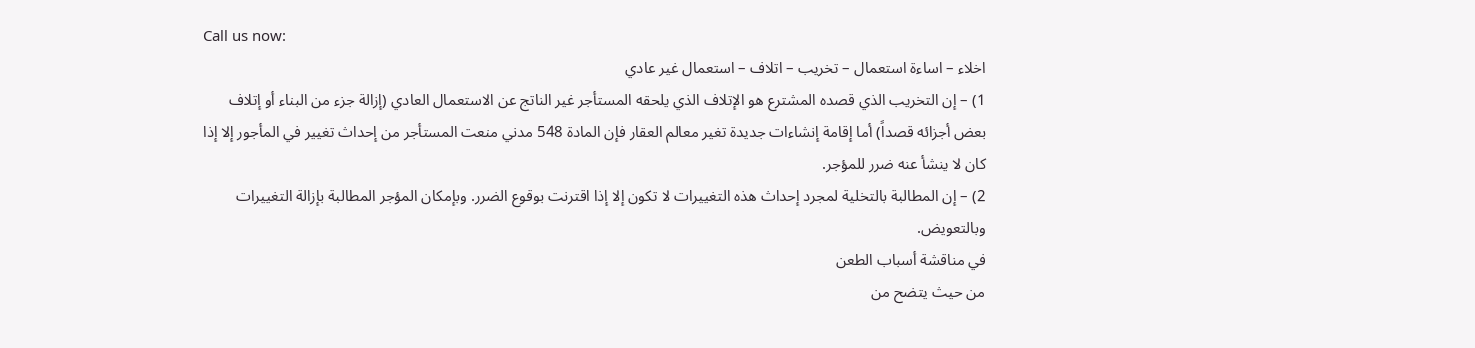Call us now:
اخلاء – اساءة استعمال – تخريب – اتلاف – استعمال غير عادي
1) – إن التخريب الذي قصده المشترع هو الإتلاف الذي يلحقه المستأجر غير الناتج عن الاستعمال العادي (إزالة جزء من البناء أو إتلاف بعض أجزائه قصداً) أما إقامة إنشاءات جديدة تغير معالم العقار فإن المادة 548 مدني منعت المستأجر من إحداث تغيير في المأجور إلا إذا كان لا ينشأ عنه ضرر للمؤجر.
2) – إن المطالبة بالتخلية لمجرد إحداث هذه التغييرات لا تكون إلا إذا اقترنت بوقوع الضرر. وبإمكان المؤجر المطالبة بإزالة التغييرات وبالتعويض.
في مناقشة أسباب الطعن
من حيث يتضح من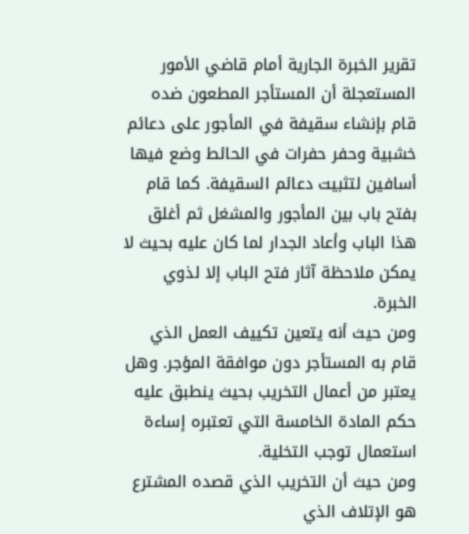تقرير الخبرة الجارية أمام قاضي الأمور المستعجلة أن المستأجر المطعون ضده قام بإنشاء سقيفة في المأجور على دعائم خشبية وحفر حفرات في الحائط وضع فيها أسافين لتثبيت دعائم السقيفة. كما قام بفتح باب بين المأجور والمشغل ثم أغلق هذا الباب وأعاد الجدار لما كان عليه بحيث لا يمكن ملاحظة آثار فتح الباب إلا لذوي الخبرة.
ومن حيث أنه يتعين تكييف العمل الذي قام به المستأجر دون موافقة المؤجر. وهل يعتبر من أعمال التخريب بحيث ينطبق عليه حكم المادة الخامسة التي تعتبره إساءة استعمال توجب التخلية.
ومن حيث أن التخريب الذي قصده المشترع هو الإتلاف الذي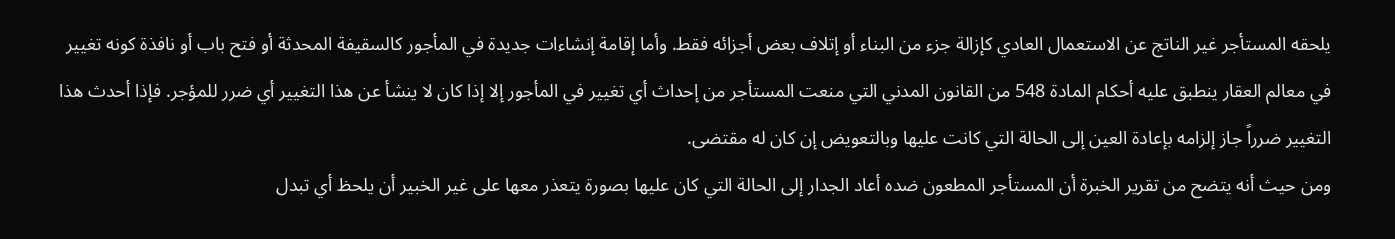يلحقه المستأجر غير الناتج عن الاستعمال العادي كإزالة جزء من البناء أو إتلاف بعض أجزائه فقط. وأما إقامة إنشاءات جديدة في المأجور كالسقيفة المحدثة أو فتح باب أو نافذة كونه تغيير في معالم العقار ينطبق عليه أحكام المادة 548 من القانون المدني التي منعت المستأجر من إحداث أي تغيير في المأجور إلا إذا كان لا ينشأ عن هذا التغيير أي ضرر للمؤجر. فإذا أحدث هذا التغيير ضرراً جاز إلزامه بإعادة العين إلى الحالة التي كانت عليها وبالتعويض إن كان له مقتضى.
ومن حيث أنه يتضح من تقرير الخبرة أن المستأجر المطعون ضده أعاد الجدار إلى الحالة التي كان عليها بصورة يتعذر معها على غير الخبير أن يلحظ أي تبدل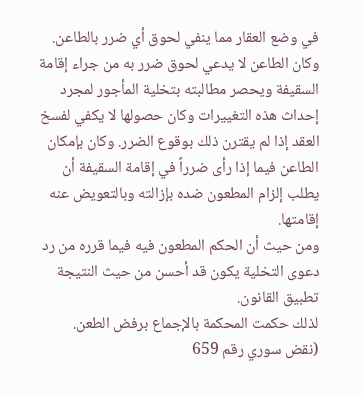في وضع العقار مما ينفي لحوق أي ضرر بالطاعن. وكان الطاعن لا يدعي لحوق ضرر به من جراء إقامة السقيفة ويحصر مطالبته بتخلية المأجور لمجرد إحداث هذه التغييرات وكان حصولها لا يكفي لفسخ العقد إذا لم يقترن ذلك بوقوع الضرر. وكان بإمكان الطاعن فيما إذا رأى ضرراً في إقامة السقيفة أن يطلب إلزام المطعون ضده بإزالته وبالتعويض عنه إقامتها.
ومن حيث أن الحكم المطعون فيه فيما قرره من رد دعوى التخلية يكون قد أحسن من حيث النتيجة تطبيق القانون.
لذلك حكمت المحكمة بالإجماع برفض الطعن.
(نقض سوري رقم 659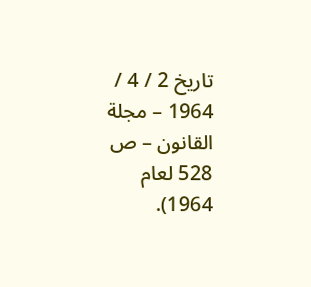تاريخ 2 / 4 / 1964 – مجلة القانون – ص 528 لعام 1964).